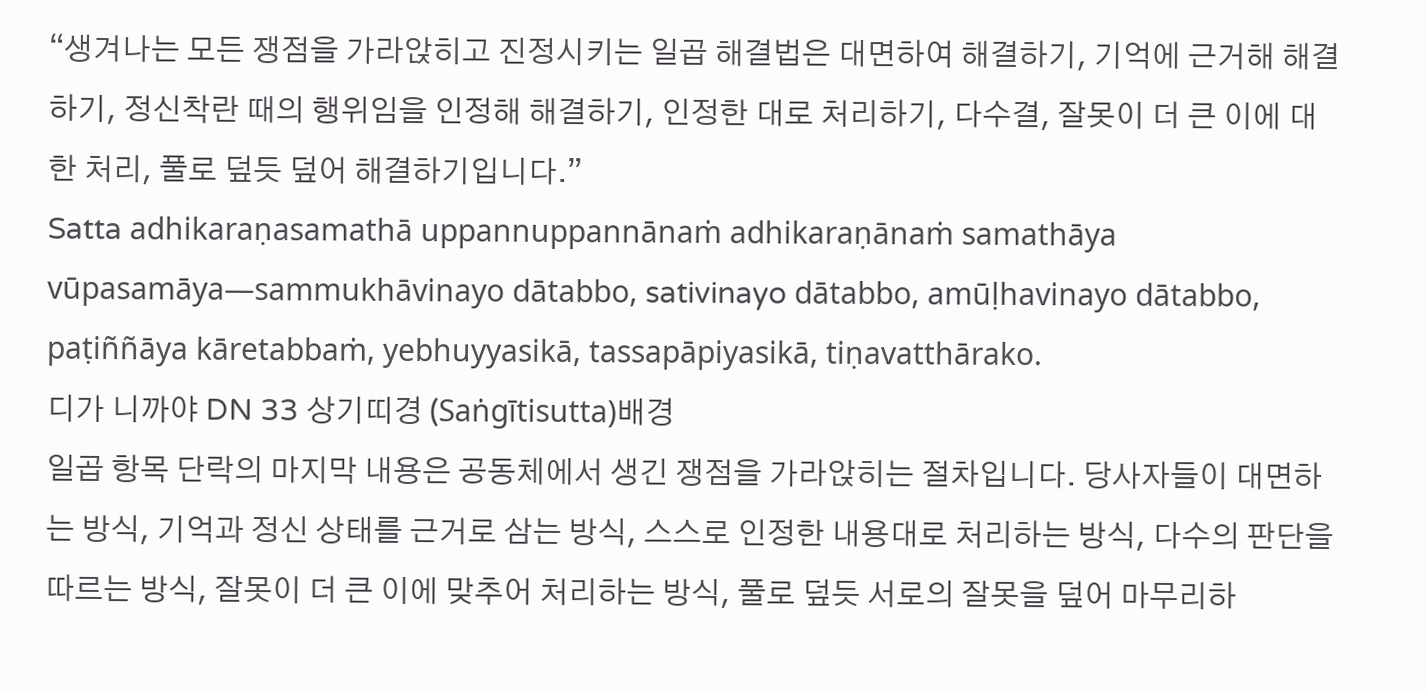“생겨나는 모든 쟁점을 가라앉히고 진정시키는 일곱 해결법은 대면하여 해결하기, 기억에 근거해 해결하기, 정신착란 때의 행위임을 인정해 해결하기, 인정한 대로 처리하기, 다수결, 잘못이 더 큰 이에 대한 처리, 풀로 덮듯 덮어 해결하기입니다.”
Satta adhikaraṇasamathā uppannuppannānaṁ adhikaraṇānaṁ samathāya vūpasamāya—sammukhāvinayo dātabbo, sativinayo dātabbo, amūḷhavinayo dātabbo, paṭiññāya kāretabbaṁ, yebhuyyasikā, tassapāpiyasikā, tiṇavatthārako.
디가 니까야 DN 33 상기띠경 (Saṅgītisutta)배경
일곱 항목 단락의 마지막 내용은 공동체에서 생긴 쟁점을 가라앉히는 절차입니다. 당사자들이 대면하는 방식, 기억과 정신 상태를 근거로 삼는 방식, 스스로 인정한 내용대로 처리하는 방식, 다수의 판단을 따르는 방식, 잘못이 더 큰 이에 맞추어 처리하는 방식, 풀로 덮듯 서로의 잘못을 덮어 마무리하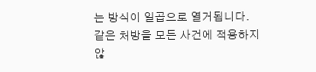는 방식이 일곱으로 열거됩니다. 같은 처방을 모든 사건에 적용하지 않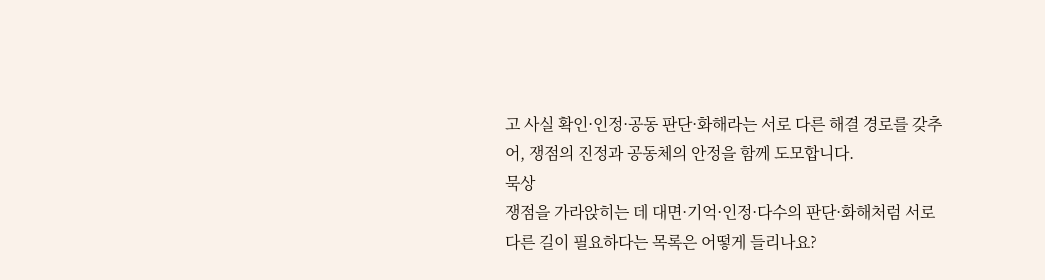고 사실 확인·인정·공동 판단·화해라는 서로 다른 해결 경로를 갖추어, 쟁점의 진정과 공동체의 안정을 함께 도모합니다.
묵상
쟁점을 가라앉히는 데 대면·기억·인정·다수의 판단·화해처럼 서로 다른 길이 필요하다는 목록은 어떻게 들리나요?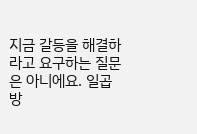지금 갈등을 해결하라고 요구하는 질문은 아니에요. 일곱 방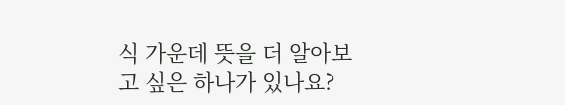식 가운데 뜻을 더 알아보고 싶은 하나가 있나요?